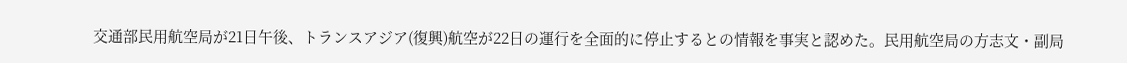交通部民用航空局が21日午後、トランスアジア(復興)航空が22日の運行を全面的に停止するとの情報を事実と認めた。民用航空局の方志文・副局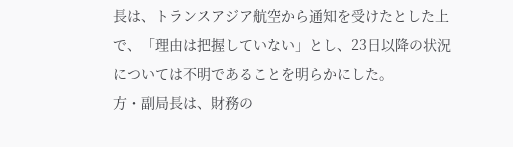長は、トランスアジア航空から通知を受けたとした上で、「理由は把握していない」とし、23日以降の状況については不明であることを明らかにした。
方・副局長は、財務の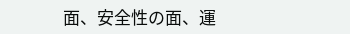面、安全性の面、運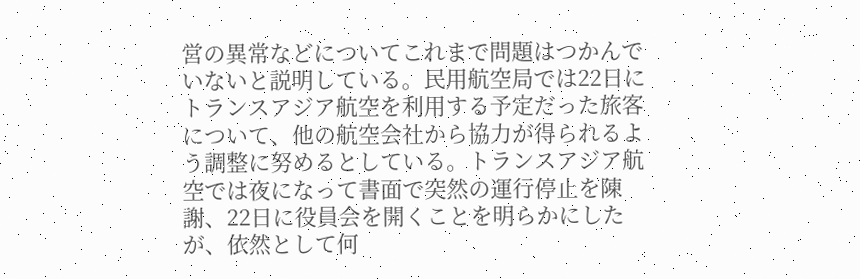営の異常などについてこれまで問題はつかんでいないと説明している。民用航空局では22日にトランスアジア航空を利用する予定だった旅客について、他の航空会社から協力が得られるよう調整に努めるとしている。トランスアジア航空では夜になって書面で突然の運行停止を陳謝、22日に役員会を開くことを明らかにしたが、依然として何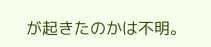が起きたのかは不明。